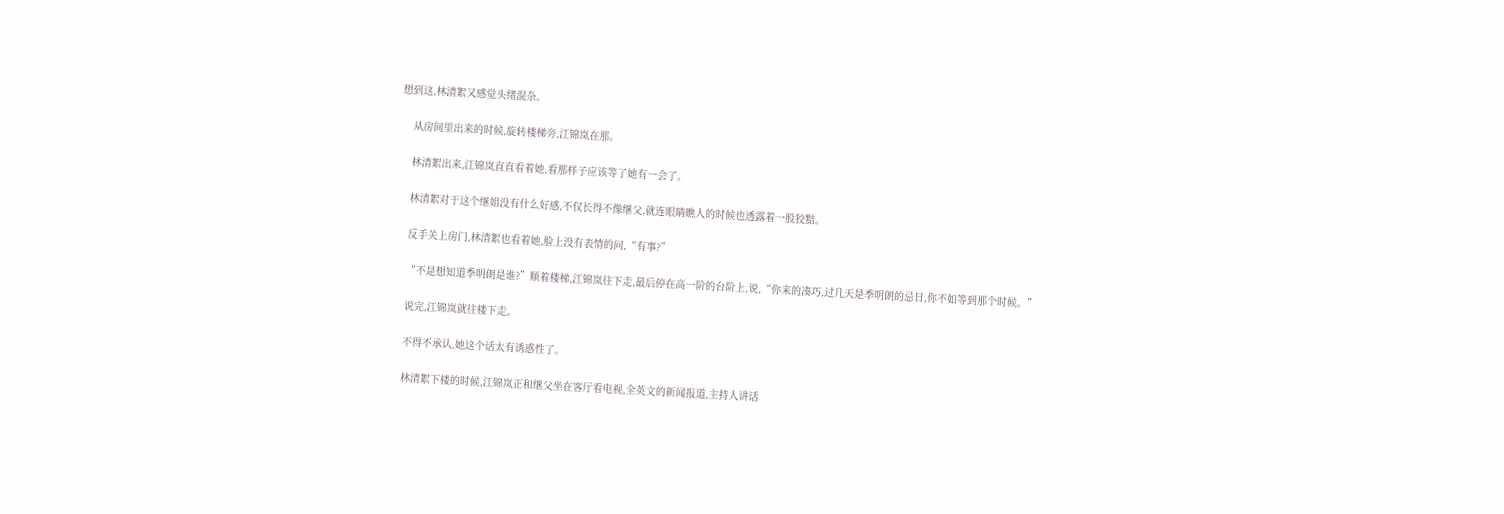想到这,林清絮又感觉头绪混杂。

    从房间里出来的时候,旋转楼梯旁,江锦岚在那。

    林清絮出来,江锦岚直直看着她,看那样子应该等了她有一会了。

    林清絮对于这个继姐没有什么好感,不仅长得不像继父,就连眼睛瞧人的时候也透露着一股狡黠。

    反手关上房门,林清絮也看着她,脸上没有表情的问,“有事?”

    “不是想知道季明朗是谁?”顺着楼梯,江锦岚往下走,最后停在高一阶的台阶上,说,“你来的凑巧,过几天是季明朗的忌日,你不如等到那个时候。”

    说完,江锦岚就往楼下走。

    不得不承认,她这个话太有诱惑性了。

    林清絮下楼的时候,江锦岚正和继父坐在客厅看电视,全英文的新闻报道,主持人讲话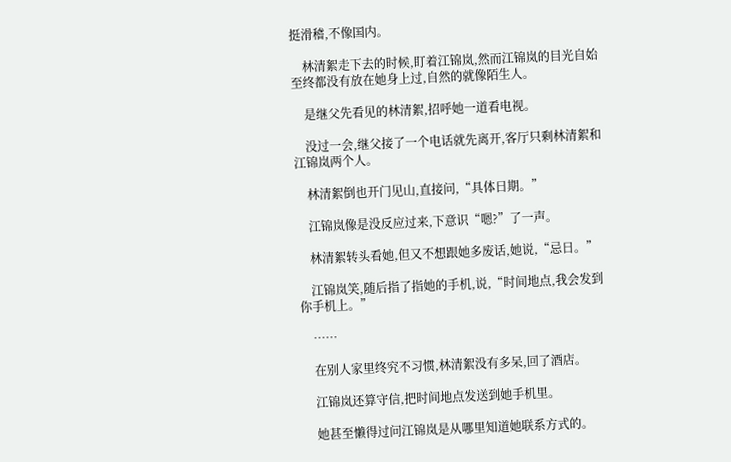挺滑稽,不像国内。

    林清絮走下去的时候,盯着江锦岚,然而江锦岚的目光自始至终都没有放在她身上过,自然的就像陌生人。

    是继父先看见的林清絮,招呼她一道看电视。

    没过一会,继父接了一个电话就先离开,客厅只剩林清絮和江锦岚两个人。

    林清絮倒也开门见山,直接问,“具体日期。”

    江锦岚像是没反应过来,下意识“嗯?”了一声。

    林清絮转头看她,但又不想跟她多废话,她说,“忌日。”

    江锦岚笑,随后指了指她的手机,说,“时间地点,我会发到你手机上。”

    ……

    在别人家里终究不习惯,林清絮没有多呆,回了酒店。

    江锦岚还算守信,把时间地点发送到她手机里。

    她甚至懒得过问江锦岚是从哪里知道她联系方式的。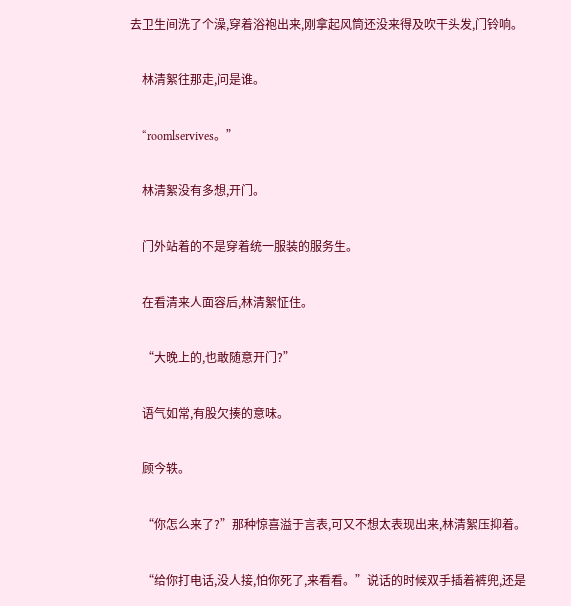去卫生间洗了个澡,穿着浴袍出来,刚拿起风筒还没来得及吹干头发,门铃响。

    林清絮往那走,问是谁。

    “roomlservives。”

    林清絮没有多想,开门。

    门外站着的不是穿着统一服装的服务生。

    在看清来人面容后,林清絮怔住。

    “大晚上的,也敢随意开门?”

    语气如常,有股欠揍的意味。

    顾今轶。

    “你怎么来了?”那种惊喜溢于言表,可又不想太表现出来,林清絮压抑着。

    “给你打电话,没人接,怕你死了,来看看。”说话的时候双手插着裤兜,还是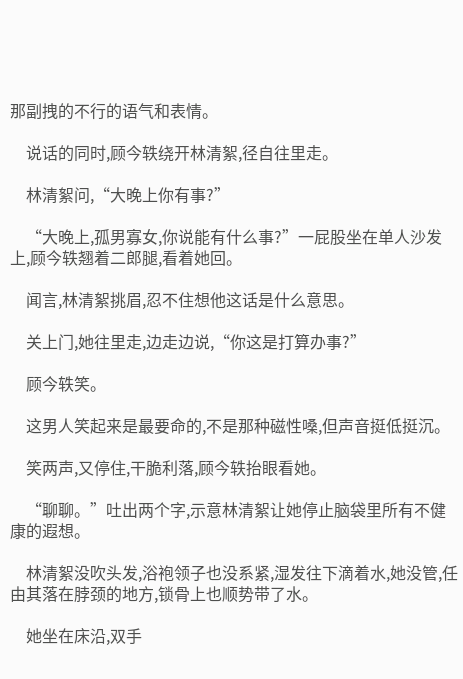那副拽的不行的语气和表情。

    说话的同时,顾今轶绕开林清絮,径自往里走。

    林清絮问,“大晚上你有事?”

    “大晚上,孤男寡女,你说能有什么事?”一屁股坐在单人沙发上,顾今轶翘着二郎腿,看着她回。

    闻言,林清絮挑眉,忍不住想他这话是什么意思。

    关上门,她往里走,边走边说,“你这是打算办事?”

    顾今轶笑。

    这男人笑起来是最要命的,不是那种磁性嗓,但声音挺低挺沉。

    笑两声,又停住,干脆利落,顾今轶抬眼看她。

    “聊聊。”吐出两个字,示意林清絮让她停止脑袋里所有不健康的遐想。

    林清絮没吹头发,浴袍领子也没系紧,湿发往下滴着水,她没管,任由其落在脖颈的地方,锁骨上也顺势带了水。

    她坐在床沿,双手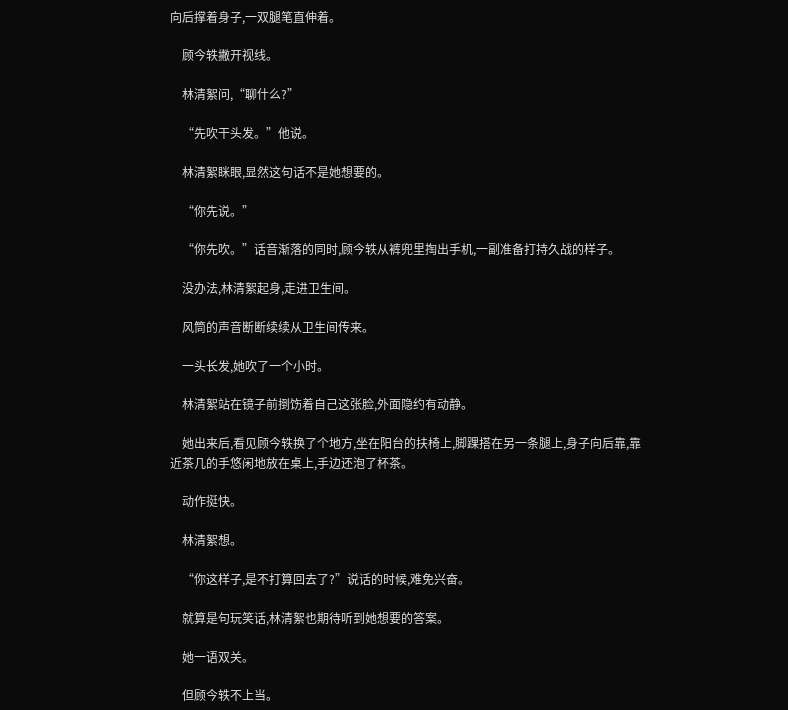向后撑着身子,一双腿笔直伸着。

    顾今轶撇开视线。

    林清絮问,“聊什么?”

    “先吹干头发。”他说。

    林清絮眯眼,显然这句话不是她想要的。

    “你先说。”

    “你先吹。”话音渐落的同时,顾今轶从裤兜里掏出手机,一副准备打持久战的样子。

    没办法,林清絮起身,走进卫生间。

    风筒的声音断断续续从卫生间传来。

    一头长发,她吹了一个小时。

    林清絮站在镜子前捯饬着自己这张脸,外面隐约有动静。

    她出来后,看见顾今轶换了个地方,坐在阳台的扶椅上,脚踝搭在另一条腿上,身子向后靠,靠近茶几的手悠闲地放在桌上,手边还泡了杯茶。

    动作挺快。

    林清絮想。

    “你这样子,是不打算回去了?”说话的时候,难免兴奋。

    就算是句玩笑话,林清絮也期待听到她想要的答案。

    她一语双关。

    但顾今轶不上当。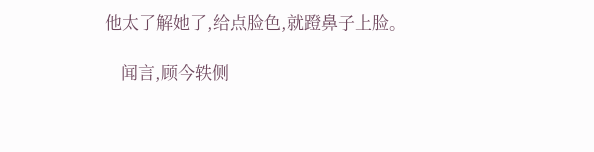他太了解她了,给点脸色,就蹬鼻子上脸。

    闻言,顾今轶侧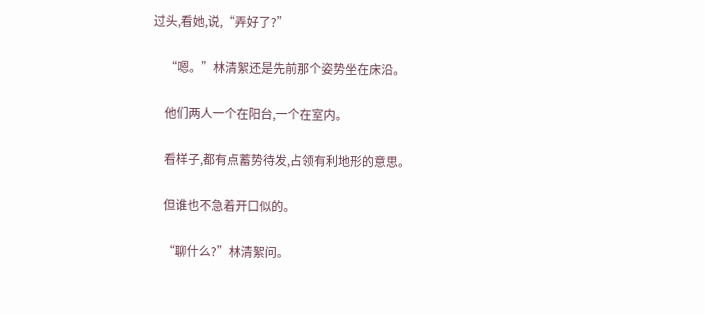过头,看她,说,“弄好了?”

    “嗯。”林清絮还是先前那个姿势坐在床沿。

    他们两人一个在阳台,一个在室内。

    看样子,都有点蓄势待发,占领有利地形的意思。

    但谁也不急着开口似的。

    “聊什么?”林清絮问。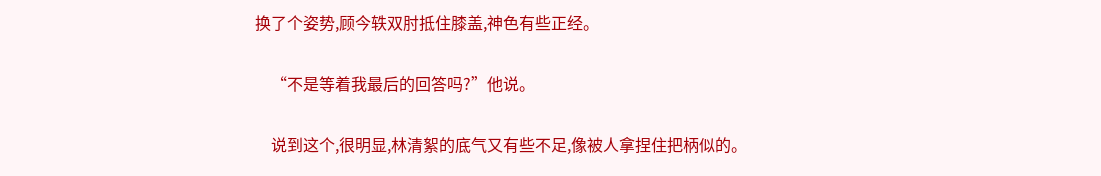换了个姿势,顾今轶双肘抵住膝盖,神色有些正经。

    “不是等着我最后的回答吗?”他说。

    说到这个,很明显,林清絮的底气又有些不足,像被人拿捏住把柄似的。